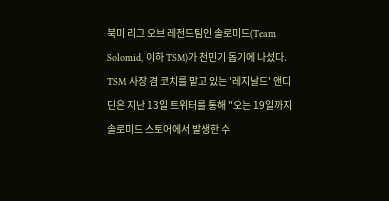북미 리그 오브 레전드팀인 솔로미드(Team Solomid, 이하 TSM)가 천민기 돕기에 나섰다.
TSM 사장 겸 코치를 맡고 있는 '레지날드' 앤디 딘은 지난 13일 트위터를 통해 "오는 19일까지 솔로미드 스토어에서 발생한 수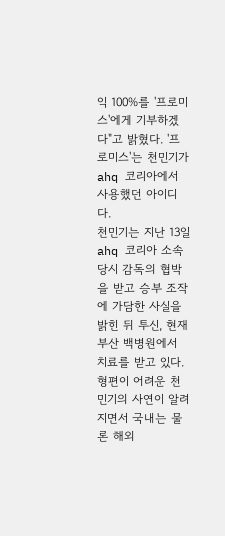익 100%를 '프로미스'에게 기부하겠다"고 밝혔다. '프로미스'는 천민기가 ahq 코리아에서 사용했던 아이디다.
천민기는 지난 13일 ahq 코리아 소속 당시 감독의 협박을 받고 승부 조작에 가담한 사실을 밝힌 뒤 투신, 현재 부산 백병원에서 치료를 받고 있다. 형편이 어려운 천민기의 사연이 알려지면서 국내는 물론 해외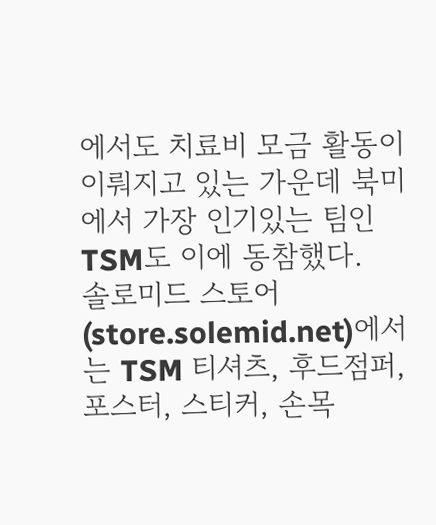에서도 치료비 모금 활동이 이뤄지고 있는 가운데 북미에서 가장 인기있는 팀인 TSM도 이에 동참했다.
솔로미드 스토어(store.solemid.net)에서는 TSM 티셔츠, 후드점퍼, 포스터, 스티커, 손목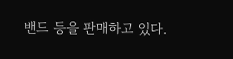밴드 등을 판매하고 있다.